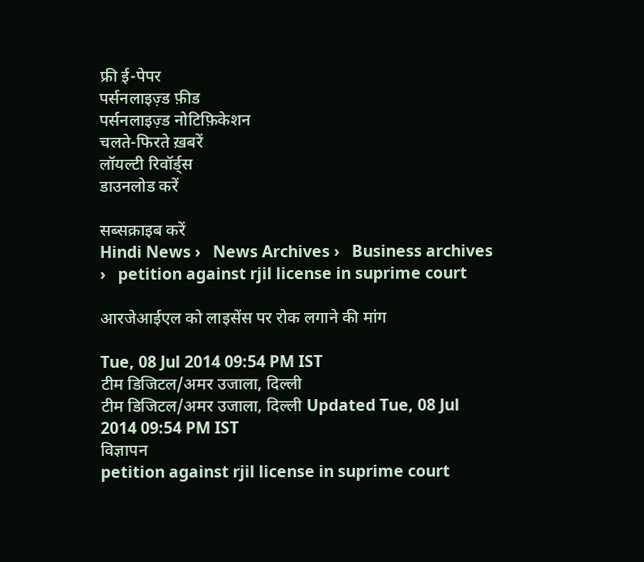फ्री ई-पेपर
पर्सनलाइज़्ड फ़ीड
पर्सनलाइज़्ड नोटिफ़िकेशन
चलते-फिरते ख़बरें
लॉयल्टी रिवॉर्ड्स
डाउनलोड करें

सब्सक्राइब करें
Hindi News ›   News Archives ›   Business archives ›   petition against rjil license in suprime court

आरजेआईएल को लाइसेंस पर रोक लगाने की मांग

Tue, 08 Jul 2014 09:54 PM IST
टीम डिजिटल/अमर उजाला, दिल्ली
टीम डिजिटल/अमर उजाला, दिल्ली Updated Tue, 08 Jul 2014 09:54 PM IST
विज्ञापन
petition against rjil license in suprime court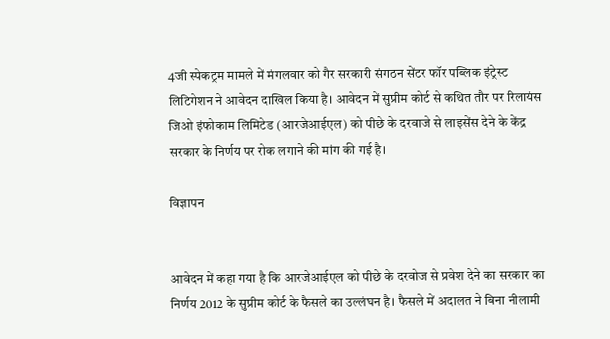4जी स्पेकट्रम मामले में मंगलवार को गैर सरकारी संगठन सेंटर फॉर पब्लिक इंट्रेस्ट लिटिगेशन ने आवेदन दाखिल किया है। आवेदन में सुप्रीम कोर्ट से कथित तौर पर रिलायंस जिओ इंफोकाम लिमिटेड (आरजेआईएल) को पीछे के दरवाजे से लाइसेंस देने के केंद्र सरकार के निर्णय पर रोक लगाने की मांग की गई है।

विज्ञापन


आवेदन में कहा गया है कि आरजेआईएल को पीछे के दरवोज से प्रवेश देने का सरकार का निर्णय 2012 के सुप्रीम कोर्ट के फैसले का उल्लंघन है। फैसले में अदालत ने बिना नीलामी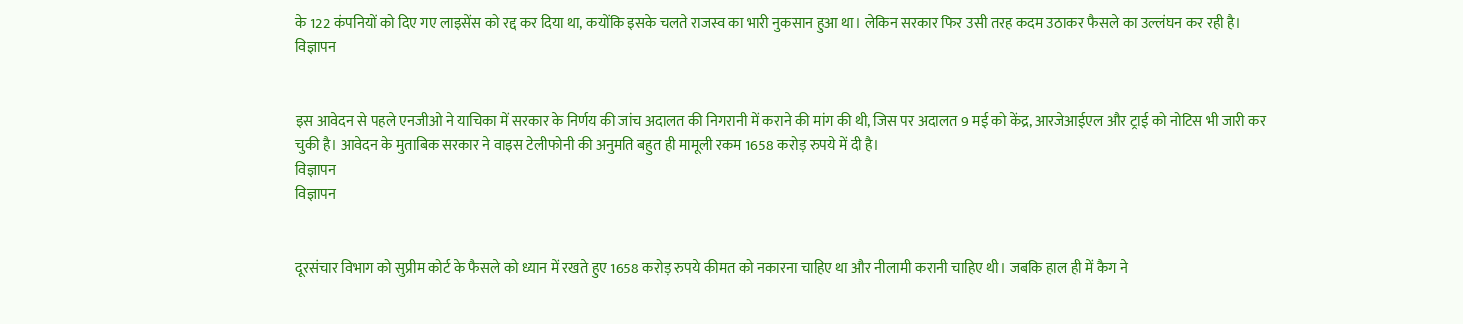के 122 कंपनियों को दिए गए लाइसेंस को रद्द कर दिया था, कयोंकि इसके चलते राजस्व का भारी नुकसान हुआ था। लेकिन सरकार फिर उसी तरह कदम उठाकर फैसले का उल्लंघन कर रही है।
विज्ञापन


इस आवेदन से पहले एनजीओ ने याचिका में सरकार के निर्णय की जांच अदालत की निगरानी में कराने की मांग की थी, जिस पर अदालत 9 मई को केंद्र, आरजेआईएल और ट्राई को नोटिस भी जारी कर चुकी है। आवेदन के मुताबिक सरकार ने वाइस टेलीफोनी की अनुमति बहुत ही मामूली रकम 1658 करोड़ रुपये में दी है।
विज्ञापन
विज्ञापन


दूरसंचार विभाग को सुप्रीम कोर्ट के फैसले को ध्यान में रखते हुए 1658 करोड़ रुपये कीमत को नकारना चाहिए था और नीलामी करानी चाहिए थी। जबकि हाल ही में कैग ने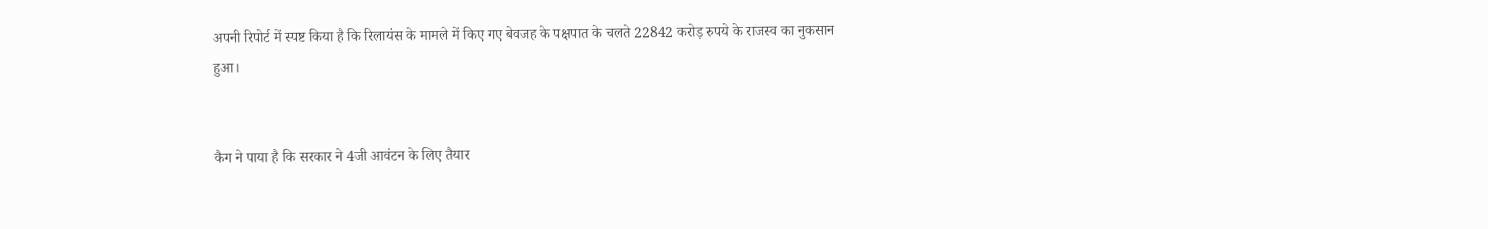अपनी रिपोर्ट में स्पष्ट किया है कि रिलायंस के मामले में किए गए बेवजह के पक्षपात के चलते 22842 करोड़ रुपये के राजस्व का नुकसान हुआ।


कैग ने पाया है कि सरकार ने 4जी आवंटन के लिए तैयार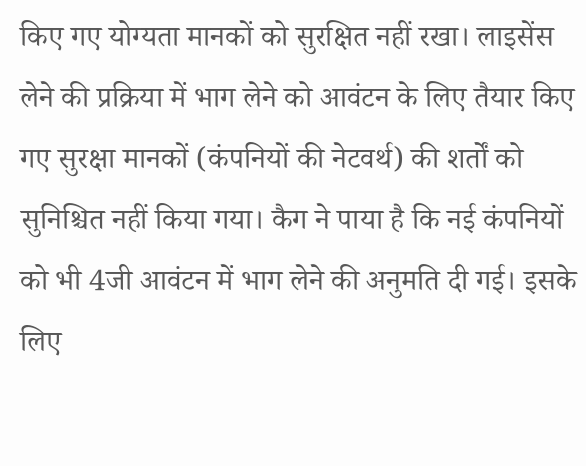किए गए योग्यता मानकों को सुरक्षित नहीं रखा। लाइसेंस लेने की प्रक्रिया में भाग लेने को आवंटन के लिए तैयार किए गए सुरक्षा मानकों (कंपनियों की नेटवर्थ) की शर्तों को सुनिश्चित नहीं किया गया। कैग ने पाया है कि नई कंपनियों को भी 4जी आवंटन में भाग लेने की अनुमति दी गई। इसके लिए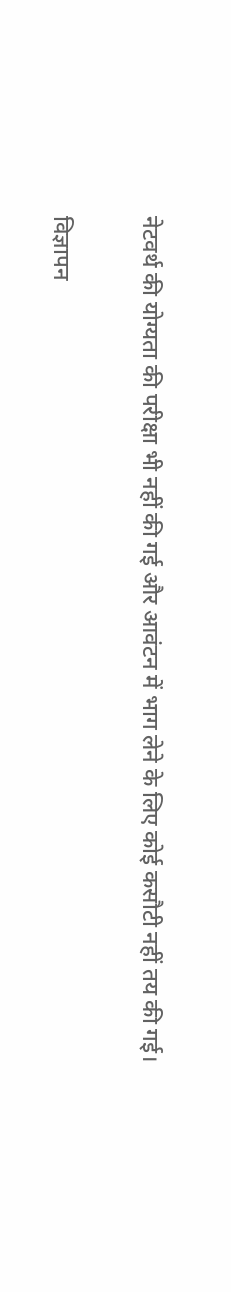नेटवर्थ की योग्यता की परीक्षा भी नहीं की गई और आवंटन में भाग लेने के लिए कोई कसौटी नहीं तय की गई।

विज्ञापन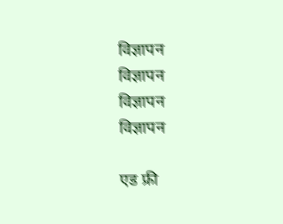विज्ञापन
विज्ञापन
विज्ञापन
विज्ञापन

एड फ्री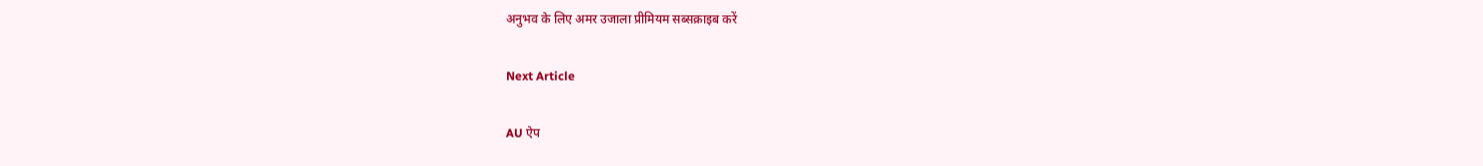अनुभव के लिए अमर उजाला प्रीमियम सब्सक्राइब करें

Next Article

AU ऐप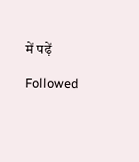में पढ़ें

Followed